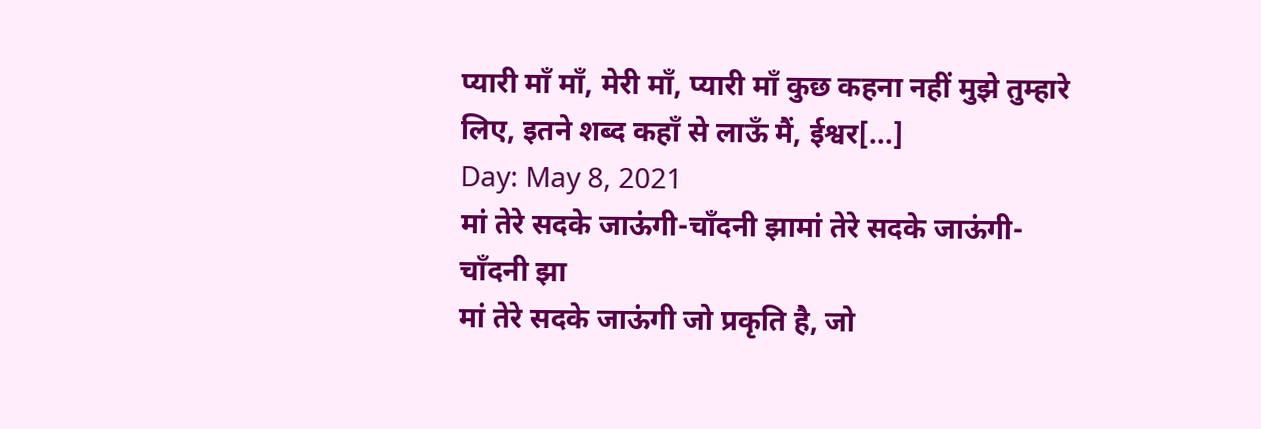प्यारी मॉं माँ, मेरी माँ, प्यारी माँ कुछ कहना नहीं मुझे तुम्हारे लिए, इतने शब्द कहाँ से लाऊँ मैं, ईश्वर[...]
Day: May 8, 2021
मां तेरे सदके जाऊंगी-चॉंदनी झामां तेरे सदके जाऊंगी-चॉंदनी झा
मां तेरे सदके जाऊंगी जो प्रकृति है, जो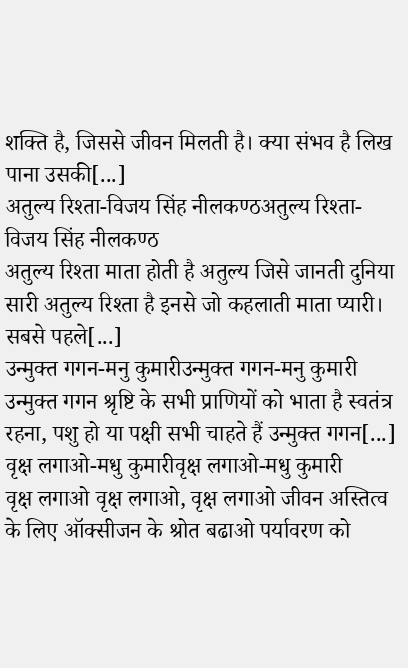शक्ति है, जिससे जीवन मिलती है। क्या संभव है लिख पाना उसकी[...]
अतुल्य रिश्ता-विजय सिंह नीलकण्ठअतुल्य रिश्ता-विजय सिंह नीलकण्ठ
अतुल्य रिश्ता माता होती है अतुल्य जिसे जानती दुनिया सारी अतुल्य रिश्ता है इनसे जो कहलाती माता प्यारी। सबसे पहले[...]
उन्मुक्त गगन-मनु कुमारीउन्मुक्त गगन-मनु कुमारी
उन्मुक्त गगन श्रृष्टि के सभी प्राणियों को भाता है स्वतंत्र रहना, पशु हो या पक्षी सभी चाहते हैं उन्मुक्त गगन[...]
वृक्ष लगाओ-मधु कुमारीवृक्ष लगाओ-मधु कुमारी
वृक्ष लगाओ वृक्ष लगाओ, वृक्ष लगाओ जीवन अस्तित्व के लिए ऑक्सीजन के श्रोत बढाओ पर्यावरण को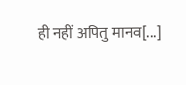ही नहीं अपितु मानव[...]